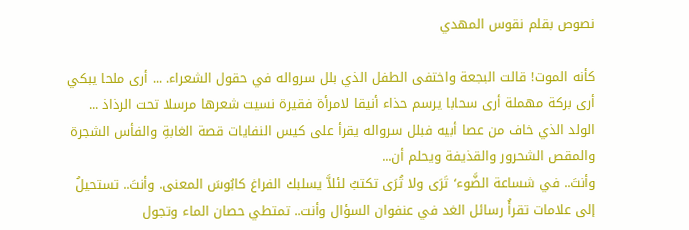نصوص بقلم نقوس المهدي

كأنه الموت! قالت البجعة واختفى الطفل الذي بلل سرواله في حقول الشعراء. ... أرى ملحا يبكي أرى بركة مهملة أرى سحابا يرسم حذاء أنيقا لامرأة فقيرة نسيت شعرها مرسلا تحت الرذاذ ... الولد الذي خاف من عصا أبيه فبلل سرواله يقرأ على كيس النفايات قصة الغابةِ والفأس الشجرة والمقص الشحرور والقذيفة ويحلم أن...
وأنتَ.. في شساعة الضَّوء٬ تَرَی ولا تُرَی تكتبُ لئلاَّ يسلبك الفراغ كابُوسَ المعنی. وأنتَ.. تستحيلُ إلی علامات تقرأُ رسائل الغد في عنفوان السؤال وأنت.. تمتطي حصان الماء وتجول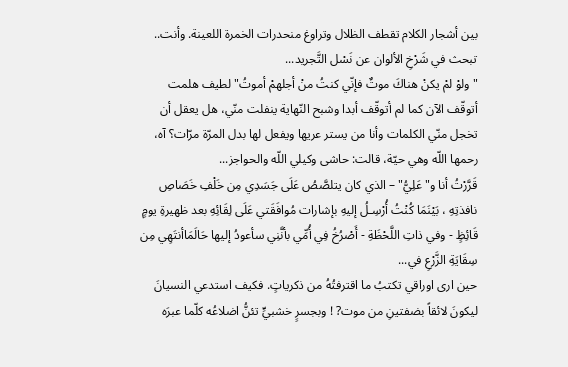بين أشجار الكلام تقطف الظلال وتراوغ منحدرات الخمرة اللعينة. وأنت.. تبحث في شَرْخِ الألوان عن نَسْل التَّجريد...
" ولوْ لمْ يكنْ هناكَ موتٌ فإنّي كنتُ منْ أجلهمْ أموتُ" لطيف هلمت أتوقّف الآن كما لم أتوقّف أبدا وشبح النّهاية ينفلت منّي، هل يعقل أن تخجل منّي الكلمات وأنا من يستر عريها ويفعل لها بدل المرّة مرّات؟ آه، رحمها اللّه وهي حيّة، قالت: حاشى وكيلي اللّه والحواجز...
قَرَّرْتُ أنا و"عَلِيُّ" – الذي كان يتلصَّصُ عَلَى جَسَدِي مِن خَلْفِ خَصَاصِ نافذتِهِ ، بَيْنَمَا كُنْتُ أُرْسِـلُ إليهِ بإشارات مُوافَقَتي عَلَى لِقَائِهِ بعد ظهيرةِ يومٍ قَائِظٍ - وفي ذاتِ اللَّحْظَةِ - أَصْرُخُ فِي أُمِّي بأنَّنِي سأعودُ إليها حَالَمَاأنتَهِي مِن سِقَايَةِ الزَّرْعِ في...
حين ارى اوراقي تكتبُ ما اقترفتُهُ من ذكرياتٍ. فكيف استدعي النسيانَ ليكونَ لائقاً بضفتينِ من موت? ! وبجسرٍ خشبيٍّ تئنُّ اضلاعُه كلّما عبرَه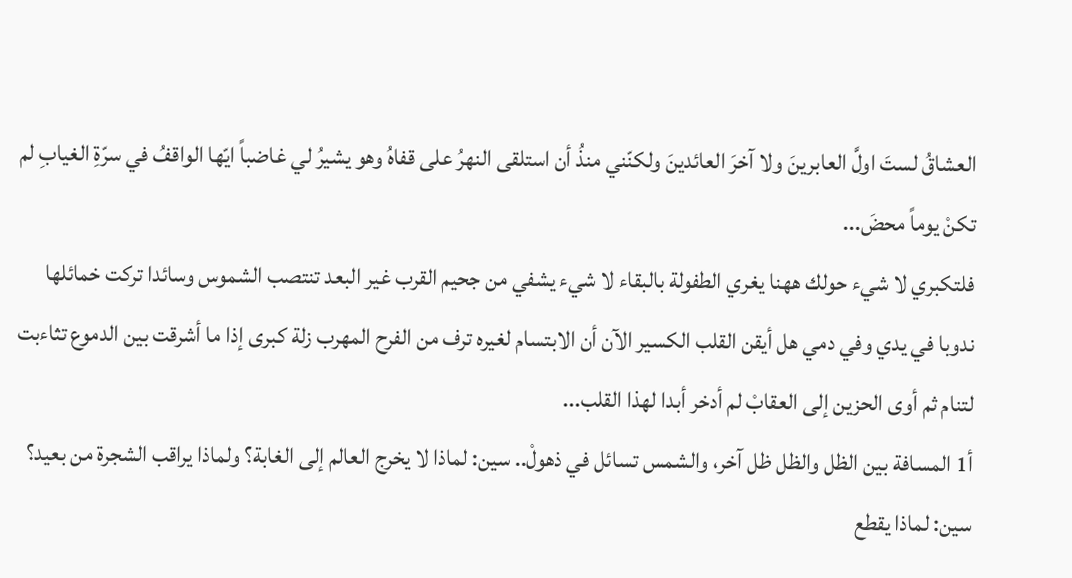العشاقُ لستَ اولَّ العابرينَ ولا آخرَ العائدينَ ولكنّني منذُ أن استلقى النهرُ على قفاهُ وهو يشيرُ لي غاضباً ايّها الواقفُ في سرّةِ الغيابِ لم تكنْ يوماً محضَ...
فلتكبري لا شيء حولك ههنا يغري الطفولة بالبقاء لا شيء يشفي من جحيم القرب غير البعد تنتصب الشموس وسائدا تركت خمائلها ندوبا في يدي وفي دمي هل أيقن القلب الكسير الآن أن الابتسام لغيره ترف من الفرح المهرب زلة كبرى إذا ما أشرقت بين الدموع تثاءبت لتنام ثم أوى الحزين إلى العقابْ لم أدخر أبدا لهذا القلب...
أ1 المسافة بين الظل والظل ظل آخر، والشمس تسائل في ذهولْ.. سين: لماذا لا يخرج العالم إلى الغابة؟ ولماذا يراقب الشجرة من بعيد؟ سين: لماذا يقطع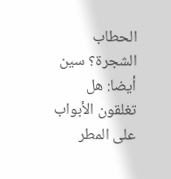الحطاب الشجرة؟ سين أيضا: هل تغلقون الأبواب على المطر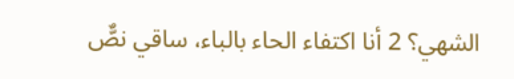الشهي؟ 2 أنا اكتفاء الحاء بالباء، ساقي نصٌّ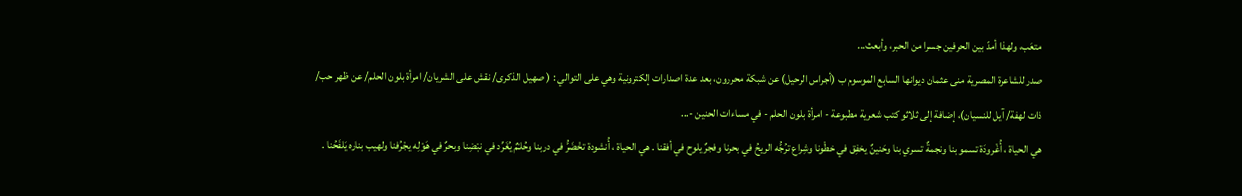متعَب، ولهذا أمدّ بين الحرفين جسرا من الحبر، وأبعث...
صدر للشاعرة المصرية منى عثمان ديوانها السابع الموسوم ب (أجراس الرحيل) عن شبكة محررون، بعد عدة اصدارات إلكترونية وهي على التوالي : ( صهيل الذكرى/ نقش على الشريان/ امرأة بلون الحلم/ عن ظهر حب/ ذات لهفة/ آيل للنسيان)، إضافة إلى ثلاثو كتب شعرية مطبوعة - امرأة بلون الحلم - في مساءات الحنين -...
هي الحياة ، أُغْرودَة تسمو بنا ونجمةٌ تسري بنا وحَنينٌ يخفِق في خطْونا وشِراع ترُجُّه الريحُ في بحرنا وفجرٌ يلوح في أفقنا . هي الحياة ، أُنشودة تخْضَرُّ في دربنا وحُلـْمٌ يُغَرِّد في نبْضِنا وبحرٌ في هَوْلِه يجْرُفنا ولهيب بناره يَلفَحُنا .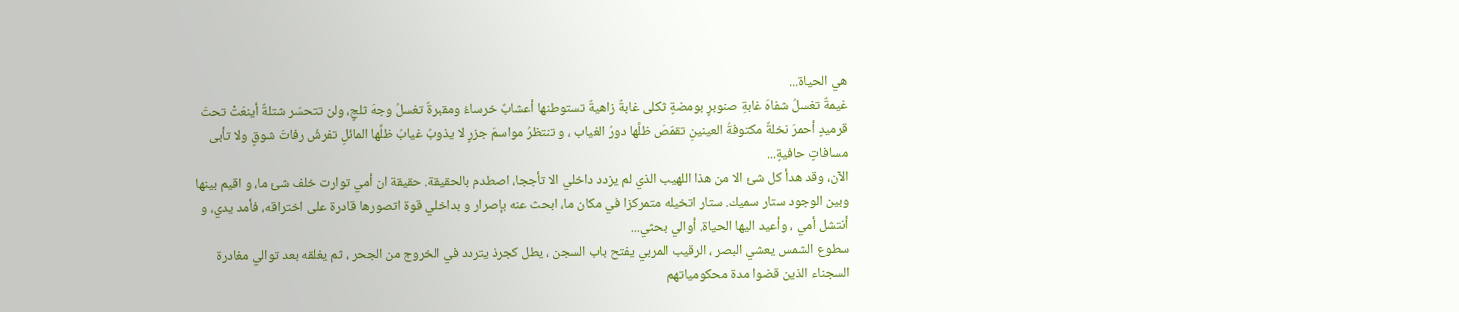هي الحياة...
غيمةٌ تغسلُ شفاهَ غابةِ صنوبرٍ بومضةٍ ثكلى غابةٌ زاهيةٌ تستوطنها أعشابٌ خرساءُ ومقبرةٌ تغسلُ وجهَ ثلجٍ، ولن تتحسّر شتلةٌ أينعَتْ تحتَ قرميدٍ أحمرَ نخلةٌ مكتوفةُ العينينِ تقمّصَ ظلَّها دورُ الغياب ، و تنتظرُ مواسمَ جزرٍ لا يذوبُ غيابُ ظلِّها المائلِ تفرشُ رفاتَ شوقٍ ولا تأبى مسافاتٍ حافيةٍ...
الآن، وقد هدأ كل شئ الا من هذا اللهيب الذي لم يزدد داخلي الا تأججا، اصطدم بالحقيقة. حقيقة ان أمي توارت خلف شئ ما، و اقيم بينها وبين الوجود ستار سميك. ستار اتخيله متمركزا في مكان ما، ابحث عنه بإصرار و بداخلي قوة اتصورها قادرة على اختراقه، فأمد يدي، و أنتشل أمي ، وأعيد اليها الحياة. أوالي بحثي...
سطوع الشمس يعشي البصر ، الرقيب المربي يفتح باب السجن ، يطل كجرذ يتردد في الخروج من الجحر ، ثم يغلقه بعد توالي مغادرة السجناء الذين قضوا مدة محكومياتهم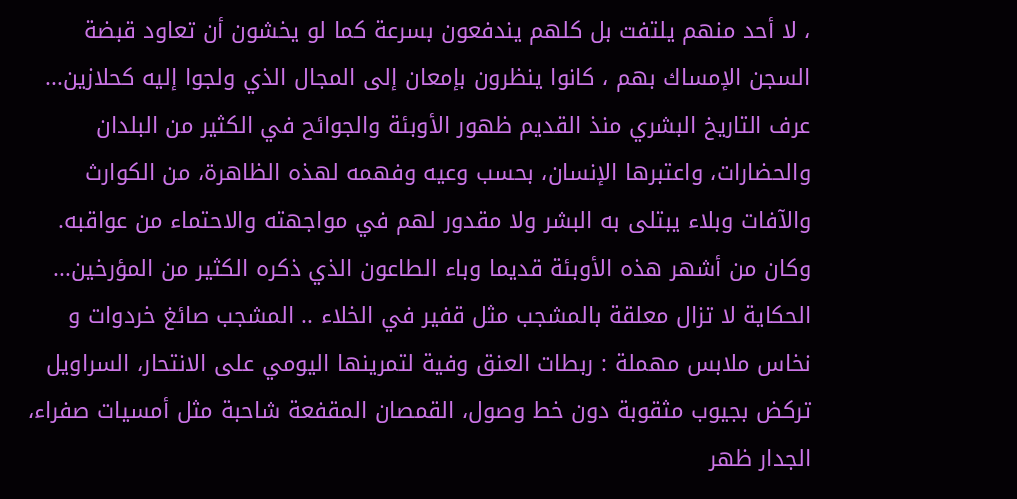، لا أحد منهم يلتفت بل كلهم يندفعون بسرعة كما لو يخشون أن تعاود قبضة السجن الإمساك بهم ، كانوا ينظرون بإمعان إلى المجال الذي ولجوا إليه كحلازين...
عرف التاريخ البشري منذ القديم ظهور الأوبئة والجوائح في الكثير من البلدان والحضارات، واعتبرها الإنسان، بحسب وعيه وفهمه لهذه الظاهرة، من الكوارث والآفات وبلاء يبتلى به البشر ولا مقدور لهم في مواجهته والاحتماء من عواقبه. وكان من أشهر هذه الأوبئة قديما وباء الطاعون الذي ذكره الكثير من المؤرخين...
الحكاية لا تزال معلقة بالمشجب مثل قفير في الخلاء .. المشجب صائغ خردوات و نخاس ملابس مهملة : ربطات العنق وفية لتمرينها اليومي على الانتحار، السراويل تركض بجيوب مثقوبة دون خط وصول، القمصان المقفعة شاحبة مثل أمسيات صفراء، الجدار ظهر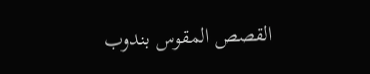القصص المقوس بندوب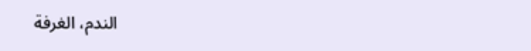الندم، الغرفة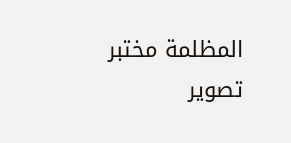المظلمة مختبر تصوير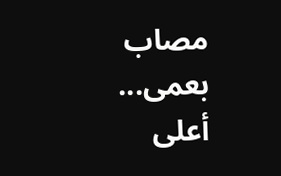مصاب بعمى...
أعلى